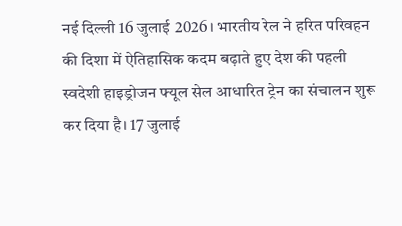नई दिल्ली 16 जुलाई 2026। भारतीय रेल ने हरित परिवहन की दिशा में ऐतिहासिक कदम बढ़ाते हुए देश की पहली स्वदेशी हाइड्रोजन फ्यूल सेल आधारित ट्रेन का संचालन शुरू कर दिया है। 17 जुलाई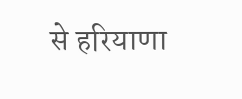से हरियाणा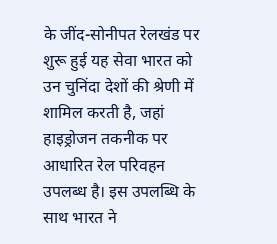के जींद-सोनीपत रेलखंड पर शुरू हुई यह सेवा भारत को उन चुनिंदा देशों की श्रेणी में शामिल करती है, जहां हाइड्रोजन तकनीक पर आधारित रेल परिवहन उपलब्ध है। इस उपलब्धि के साथ भारत ने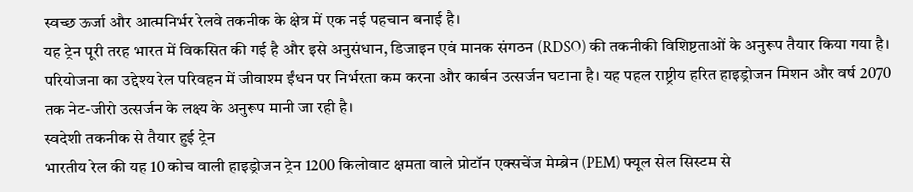स्वच्छ ऊर्जा और आत्मनिर्भर रेलवे तकनीक के क्षेत्र में एक नई पहचान बनाई है।
यह ट्रेन पूरी तरह भारत में विकसित की गई है और इसे अनुसंधान, डिजाइन एवं मानक संगठन (RDSO) की तकनीकी विशिष्टताओं के अनुरूप तैयार किया गया है। परियोजना का उद्देश्य रेल परिवहन में जीवाश्म ईंधन पर निर्भरता कम करना और कार्बन उत्सर्जन घटाना है। यह पहल राष्ट्रीय हरित हाइड्रोजन मिशन और वर्ष 2070 तक नेट-जीरो उत्सर्जन के लक्ष्य के अनुरूप मानी जा रही है।
स्वदेशी तकनीक से तैयार हुई ट्रेन
भारतीय रेल की यह 10 कोच वाली हाइड्रोजन ट्रेन 1200 किलोवाट क्षमता वाले प्रोटॉन एक्सचेंज मेम्ब्रेन (PEM) फ्यूल सेल सिस्टम से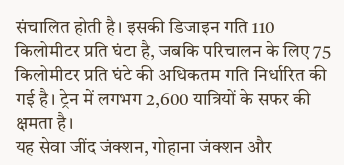संचालित होती है। इसकी डिजाइन गति 110 किलोमीटर प्रति घंटा है, जबकि परिचालन के लिए 75 किलोमीटर प्रति घंटे की अधिकतम गति निर्धारित की गई है। ट्रेन में लगभग 2,600 यात्रियों के सफर की क्षमता है।
यह सेवा जींद जंक्शन, गोहाना जंक्शन और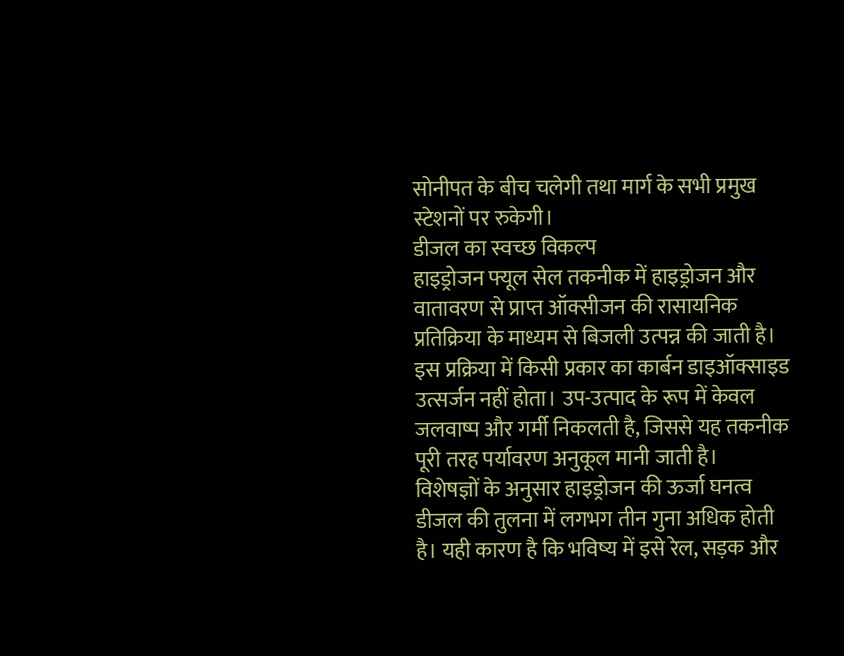सोनीपत के बीच चलेगी तथा मार्ग के सभी प्रमुख स्टेशनों पर रुकेगी।
डीजल का स्वच्छ विकल्प
हाइड्रोजन फ्यूल सेल तकनीक में हाइड्रोजन और वातावरण से प्राप्त ऑक्सीजन की रासायनिक प्रतिक्रिया के माध्यम से बिजली उत्पन्न की जाती है। इस प्रक्रिया में किसी प्रकार का कार्बन डाइऑक्साइड उत्सर्जन नहीं होता। उप-उत्पाद के रूप में केवल जलवाष्प और गर्मी निकलती है, जिससे यह तकनीक पूरी तरह पर्यावरण अनुकूल मानी जाती है।
विशेषज्ञों के अनुसार हाइड्रोजन की ऊर्जा घनत्व डीजल की तुलना में लगभग तीन गुना अधिक होती है। यही कारण है कि भविष्य में इसे रेल, सड़क और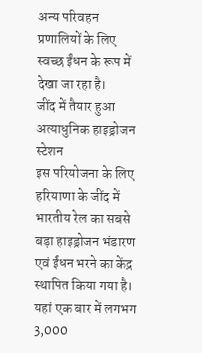अन्य परिवहन प्रणालियों के लिए स्वच्छ ईंधन के रूप में देखा जा रहा है।
जींद में तैयार हुआ अत्याधुनिक हाइड्रोजन स्टेशन
इस परियोजना के लिए हरियाणा के जींद में भारतीय रेल का सबसे बड़ा हाइड्रोजन भंडारण एवं ईंधन भरने का केंद्र स्थापित किया गया है। यहां एक बार में लगभग 3,000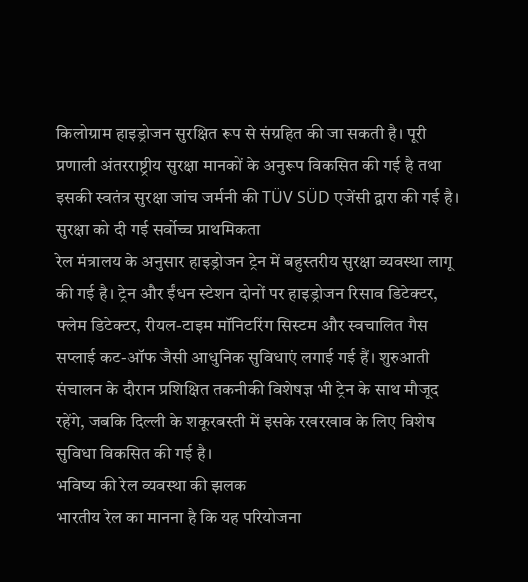किलोग्राम हाइड्रोजन सुरक्षित रूप से संग्रहित की जा सकती है। पूरी प्रणाली अंतरराष्ट्रीय सुरक्षा मानकों के अनुरूप विकसित की गई है तथा इसकी स्वतंत्र सुरक्षा जांच जर्मनी की TÜV SÜD एजेंसी द्वारा की गई है।
सुरक्षा को दी गई सर्वोच्च प्राथमिकता
रेल मंत्रालय के अनुसार हाइड्रोजन ट्रेन में बहुस्तरीय सुरक्षा व्यवस्था लागू की गई है। ट्रेन और ईंधन स्टेशन दोनों पर हाइड्रोजन रिसाव डिटेक्टर, फ्लेम डिटेक्टर, रीयल-टाइम मॉनिटरिंग सिस्टम और स्वचालित गैस सप्लाई कट-ऑफ जैसी आधुनिक सुविधाएं लगाई गई हैं। शुरुआती संचालन के दौरान प्रशिक्षित तकनीकी विशेषज्ञ भी ट्रेन के साथ मौजूद रहेंगे, जबकि दिल्ली के शकूरबस्ती में इसके रखरखाव के लिए विशेष सुविधा विकसित की गई है।
भविष्य की रेल व्यवस्था की झलक
भारतीय रेल का मानना है कि यह परियोजना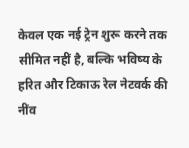केवल एक नई ट्रेन शुरू करने तक सीमित नहीं है, बल्कि भविष्य के हरित और टिकाऊ रेल नेटवर्क की नींव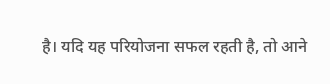है। यदि यह परियोजना सफल रहती है, तो आने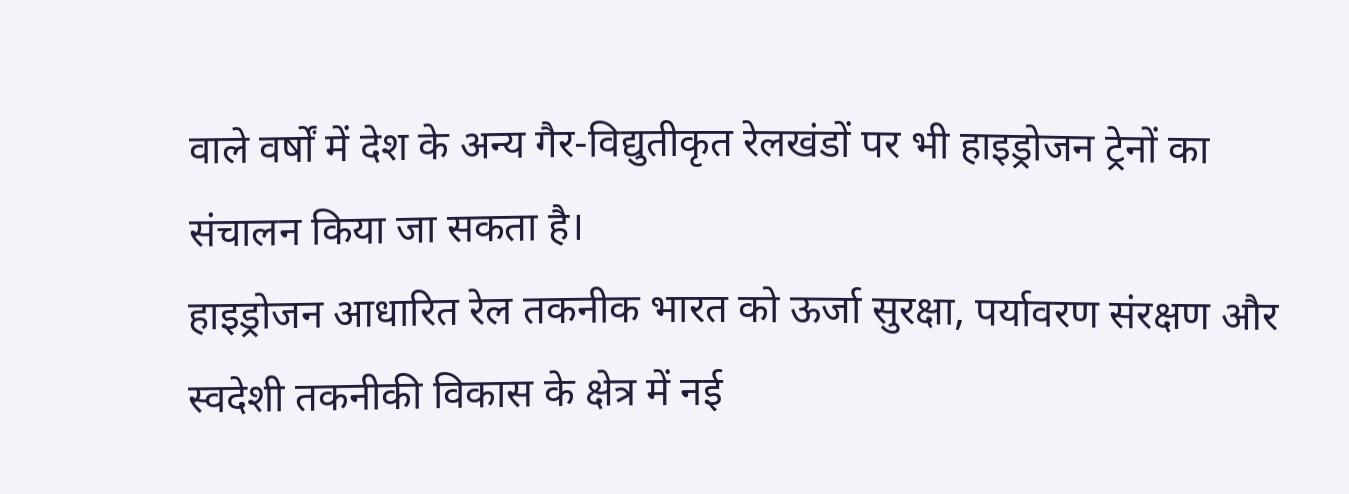वाले वर्षों में देश के अन्य गैर-विद्युतीकृत रेलखंडों पर भी हाइड्रोजन ट्रेनों का संचालन किया जा सकता है।
हाइड्रोजन आधारित रेल तकनीक भारत को ऊर्जा सुरक्षा, पर्यावरण संरक्षण और स्वदेशी तकनीकी विकास के क्षेत्र में नई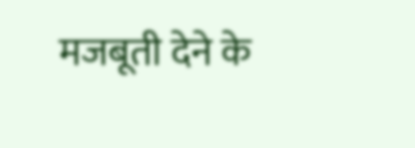मजबूती देने के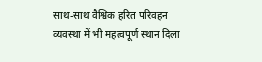साथ-साथ वैश्विक हरित परिवहन व्यवस्था में भी महत्वपूर्ण स्थान दिला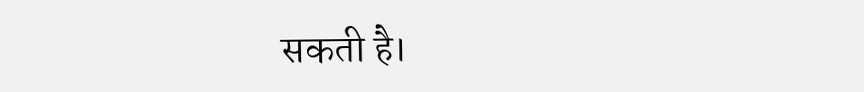सकती है।